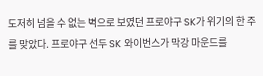도저히 넘을 수 없는 벽으로 보였던 프로야구 SK가 위기의 한 주를 맞았다. 프로야구 선두 SK 와이번스가 막강 마운드를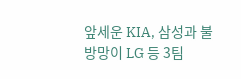앞세운 KIA, 삼성과 불방망이 LG 등 3팀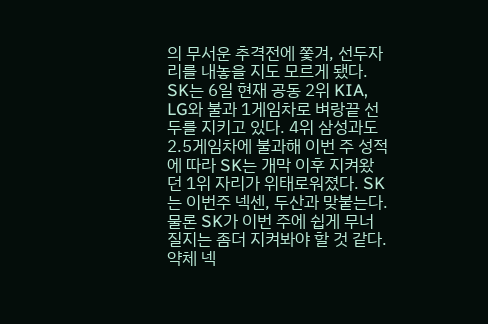의 무서운 추격전에 쫓겨, 선두자리를 내놓을 지도 모르게 됐다. SK는 6일 현재 공동 2위 KIA, LG와 불과 1게임차로 벼랑끝 선두를 지키고 있다. 4위 삼성과도 2.5게임차에 불과해 이번 주 성적에 따라 SK는 개막 이후 지켜왔던 1위 자리가 위태로워졌다. SK는 이번주 넥센, 두산과 맞붙는다. 물론 SK가 이번 주에 쉽게 무너질지는 좀더 지켜봐야 할 것 같다. 약체 넥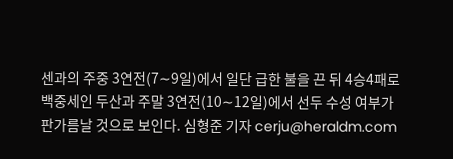센과의 주중 3연전(7∼9일)에서 일단 급한 불을 끈 뒤 4승4패로 백중세인 두산과 주말 3연전(10∼12일)에서 선두 수성 여부가 판가름날 것으로 보인다. 심형준 기자 cerju@heraldm.com